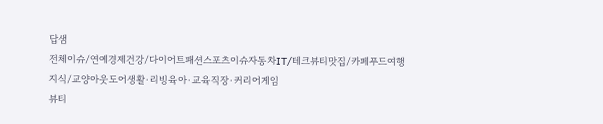답샘
전체이슈/연예경제건강/다이어트패션스포츠이슈자동차IT/테크뷰티맛집/카페푸드여행지식/교양아웃도어생활·리빙육아·교육직장·커리어게임
뷰티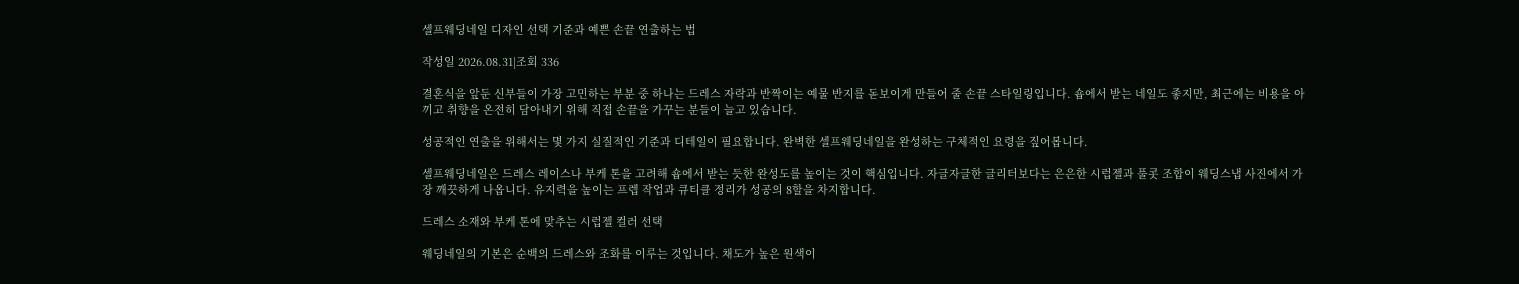셀프웨딩네일 디자인 선택 기준과 예쁜 손끝 연출하는 법

작성일 2026.08.31|조회 336

결혼식을 앞둔 신부들이 가장 고민하는 부분 중 하나는 드레스 자락과 반짝이는 예물 반지를 돋보이게 만들어 줄 손끝 스타일링입니다. 숍에서 받는 네일도 좋지만, 최근에는 비용을 아끼고 취향을 온전히 담아내기 위해 직접 손끝을 가꾸는 분들이 늘고 있습니다.

성공적인 연출을 위해서는 몇 가지 실질적인 기준과 디테일이 필요합니다. 완벽한 셀프웨딩네일을 완성하는 구체적인 요령을 짚어봅니다.

셀프웨딩네일은 드레스 레이스나 부케 톤을 고려해 숍에서 받는 듯한 완성도를 높이는 것이 핵심입니다. 자글자글한 글리터보다는 은은한 시럽젤과 풀콧 조합이 웨딩스냅 사진에서 가장 깨끗하게 나옵니다. 유지력을 높이는 프렙 작업과 큐티클 정리가 성공의 8할을 차지합니다.

드레스 소재와 부케 톤에 맞추는 시럽젤 컬러 선택

웨딩네일의 기본은 순백의 드레스와 조화를 이루는 것입니다. 채도가 높은 원색이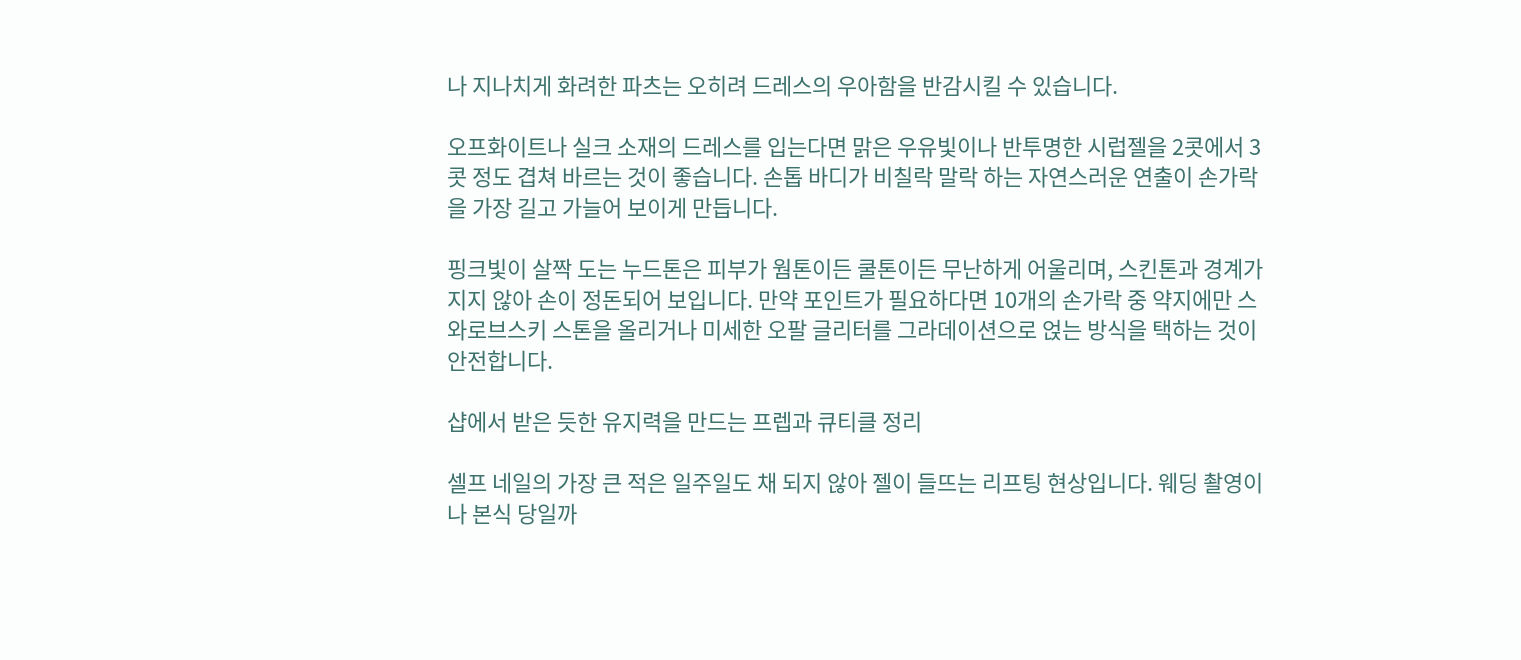나 지나치게 화려한 파츠는 오히려 드레스의 우아함을 반감시킬 수 있습니다.

오프화이트나 실크 소재의 드레스를 입는다면 맑은 우유빛이나 반투명한 시럽젤을 2콧에서 3콧 정도 겹쳐 바르는 것이 좋습니다. 손톱 바디가 비칠락 말락 하는 자연스러운 연출이 손가락을 가장 길고 가늘어 보이게 만듭니다.

핑크빛이 살짝 도는 누드톤은 피부가 웜톤이든 쿨톤이든 무난하게 어울리며, 스킨톤과 경계가 지지 않아 손이 정돈되어 보입니다. 만약 포인트가 필요하다면 10개의 손가락 중 약지에만 스와로브스키 스톤을 올리거나 미세한 오팔 글리터를 그라데이션으로 얹는 방식을 택하는 것이 안전합니다.

샵에서 받은 듯한 유지력을 만드는 프렙과 큐티클 정리

셀프 네일의 가장 큰 적은 일주일도 채 되지 않아 젤이 들뜨는 리프팅 현상입니다. 웨딩 촬영이나 본식 당일까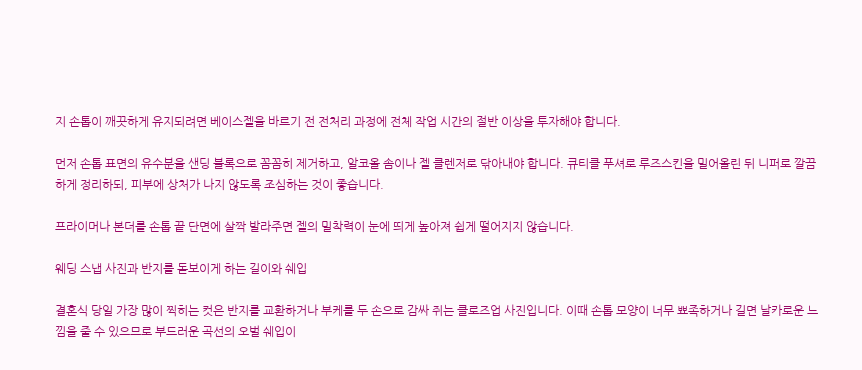지 손톱이 깨끗하게 유지되려면 베이스젤을 바르기 전 전처리 과정에 전체 작업 시간의 절반 이상을 투자해야 합니다.

먼저 손톱 표면의 유수분을 샌딩 블록으로 꼼꼼히 제거하고, 알코올 솜이나 젤 클렌저로 닦아내야 합니다. 큐티클 푸셔로 루즈스킨을 밀어올린 뒤 니퍼로 깔끔하게 정리하되, 피부에 상처가 나지 않도록 조심하는 것이 좋습니다.

프라이머나 본더를 손톱 끝 단면에 살짝 발라주면 젤의 밀착력이 눈에 띄게 높아져 쉽게 떨어지지 않습니다.

웨딩 스냅 사진과 반지를 돋보이게 하는 길이와 쉐입

결혼식 당일 가장 많이 찍히는 컷은 반지를 교환하거나 부케를 두 손으로 감싸 쥐는 클로즈업 사진입니다. 이때 손톱 모양이 너무 뾰족하거나 길면 날카로운 느낌을 줄 수 있으므로 부드러운 곡선의 오벌 쉐입이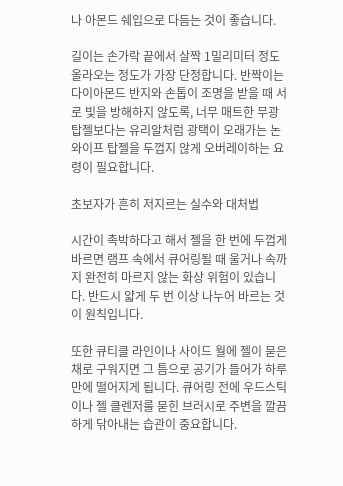나 아몬드 쉐입으로 다듬는 것이 좋습니다.

길이는 손가락 끝에서 살짝 1밀리미터 정도 올라오는 정도가 가장 단정합니다. 반짝이는 다이아몬드 반지와 손톱이 조명을 받을 때 서로 빛을 방해하지 않도록, 너무 매트한 무광 탑젤보다는 유리알처럼 광택이 오래가는 논와이프 탑젤을 두껍지 않게 오버레이하는 요령이 필요합니다.

초보자가 흔히 저지르는 실수와 대처법

시간이 촉박하다고 해서 젤을 한 번에 두껍게 바르면 램프 속에서 큐어링될 때 울거나 속까지 완전히 마르지 않는 화상 위험이 있습니다. 반드시 얇게 두 번 이상 나누어 바르는 것이 원칙입니다.

또한 큐티클 라인이나 사이드 월에 젤이 묻은 채로 구워지면 그 틈으로 공기가 들어가 하루 만에 떨어지게 됩니다. 큐어링 전에 우드스틱이나 젤 클렌저를 묻힌 브러시로 주변을 깔끔하게 닦아내는 습관이 중요합니다.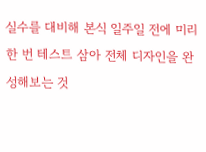실수를 대비해 본식 일주일 전에 미리 한 번 테스트 삼아 전체 디자인을 완성해보는 것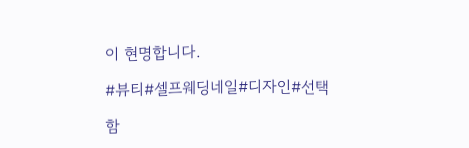이 현명합니다.

#뷰티#셀프웨딩네일#디자인#선택

함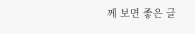께 보면 좋은 글